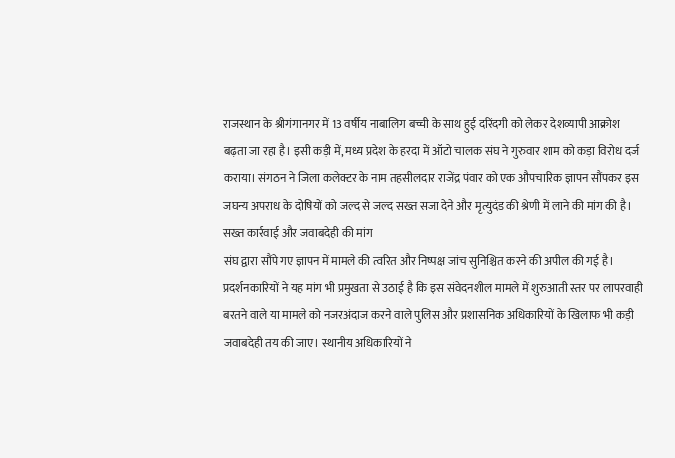राजस्थान के श्रीगंगानगर में 13 वर्षीय नाबालिग बच्ची के साथ हुई दरिंदगी को लेकर देशव्यापी आक्रोश बढ़ता जा रहा है। इसी कड़ी में, मध्य प्रदेश के हरदा में ऑटो चालक संघ ने गुरुवार शाम को कड़ा विरोध दर्ज कराया। संगठन ने जिला कलेक्टर के नाम तहसीलदार राजेंद्र पंवार को एक औपचारिक ज्ञापन सौंपकर इस जघन्य अपराध के दोषियों को जल्द से जल्द सख्त सजा देने और मृत्युदंड की श्रेणी में लाने की मांग की है।
सख्त कार्रवाई और जवाबदेही की मांग
संघ द्वारा सौंपे गए ज्ञापन में मामले की त्वरित और निष्पक्ष जांच सुनिश्चित करने की अपील की गई है। प्रदर्शनकारियों ने यह मांग भी प्रमुखता से उठाई है कि इस संवेदनशील मामले में शुरुआती स्तर पर लापरवाही बरतने वाले या मामले को नजरअंदाज करने वाले पुलिस और प्रशासनिक अधिकारियों के खिलाफ भी कड़ी जवाबदेही तय की जाए। स्थानीय अधिकारियों ने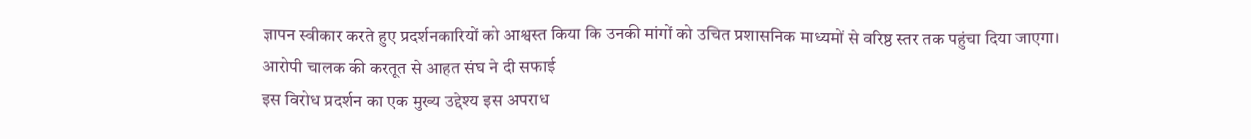ज्ञापन स्वीकार करते हुए प्रदर्शनकारियों को आश्वस्त किया कि उनकी मांगों को उचित प्रशासनिक माध्यमों से वरिष्ठ स्तर तक पहुंचा दिया जाएगा।
आरोपी चालक की करतूत से आहत संघ ने दी सफाई
इस विरोध प्रदर्शन का एक मुख्य उद्देश्य इस अपराध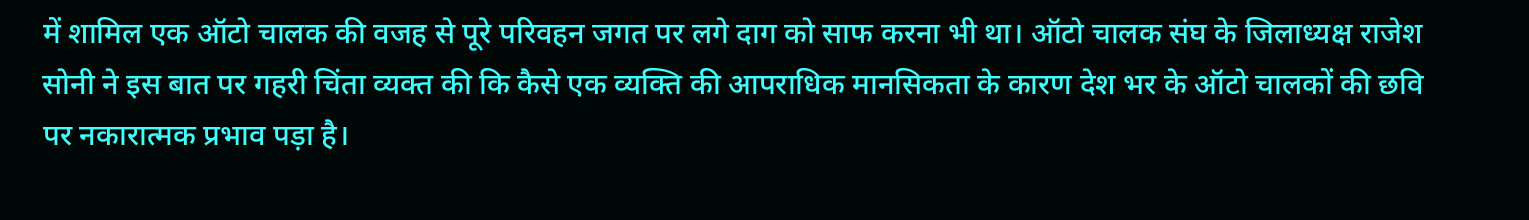में शामिल एक ऑटो चालक की वजह से पूरे परिवहन जगत पर लगे दाग को साफ करना भी था। ऑटो चालक संघ के जिलाध्यक्ष राजेश सोनी ने इस बात पर गहरी चिंता व्यक्त की कि कैसे एक व्यक्ति की आपराधिक मानसिकता के कारण देश भर के ऑटो चालकों की छवि पर नकारात्मक प्रभाव पड़ा है।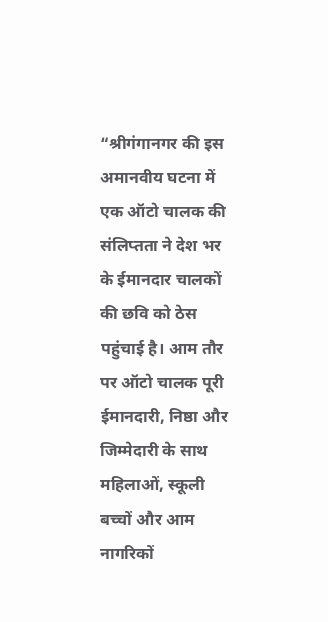“श्रीगंगानगर की इस अमानवीय घटना में एक ऑटो चालक की संलिप्तता ने देश भर के ईमानदार चालकों की छवि को ठेस पहुंचाई है। आम तौर पर ऑटो चालक पूरी ईमानदारी, निष्ठा और जिम्मेदारी के साथ महिलाओं, स्कूली बच्चों और आम नागरिकों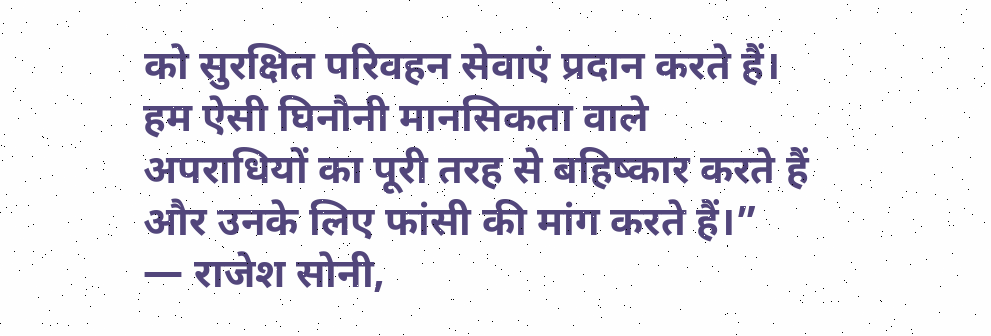को सुरक्षित परिवहन सेवाएं प्रदान करते हैं। हम ऐसी घिनौनी मानसिकता वाले अपराधियों का पूरी तरह से बहिष्कार करते हैं और उनके लिए फांसी की मांग करते हैं।”
— राजेश सोनी,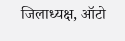जिलाध्यक्ष, ऑटो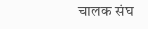चालक संघ